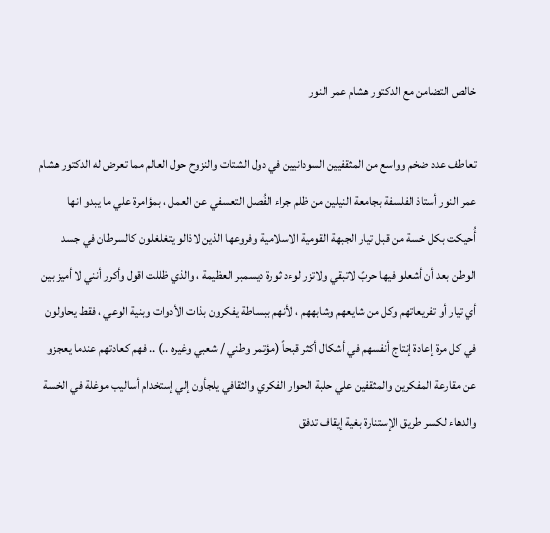خالص التضامن مع الدكتور هشام عمر النور

تعاطف عدد ضخم وواسع من المثقفيين السودانيين في دول الشتات والنزوح حول العالم مما تعرض له الدكتور هشام عمر النور أستاذ الفلسفة بجامعة النيلين من ظلم جراء الفُصل التعسفي عن العمل ، بمؤامرة علي ما يبدو انها أُحيكت بكل خسة من قبل تيار الجبهة القومية الاسلامية وفروعها الذين لاذالو يتغلغلون كالسرطان في جسد الوطن بعد أن أشعلو فيها حربً لاتبقي ولاتزر لوءد ثورة ديسمبر العظيمة ، والذي ظللت اقول وأكرر أنني لا أميز بين أي تيار أو تفريعاتهم وكل من شايعهم وشابههم ، لأنهم ببساطة يفكرون بذات الأدوات وبنية الوعي ، فقط يحاولون في كل مرة إعادة إنتاج أنفسهم في أشكال أكثر قبحاً (مؤتمر وطني / شعبي وغيره ..) .. فهم كعادتهم عندما يعجزو عن مقارعة المفكرين والمثقفين علي حلبة الحوار الفكري والثقافي يلجأون إلي إستخدام أساليب موغلة في الخسة والدهاء لكسر طريق الإستنارة بغية إيقاف تدفق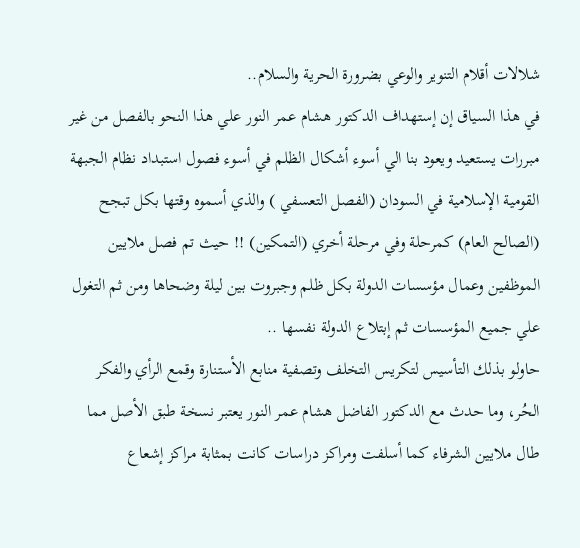شلالات أقلام التنوير والوعي بضرورة الحرية والسلام..
في هذا السياق إن إستهداف الدكتور هشام عمر النور علي هذا النحو بالفصل من غير مبررات يستعيد ويعود بنا الي أسوء أشكال الظلم في أسوء فصول استبداد نظام الجبهة القومية الإسلامية في السودان (الفصل التعسفي ) والذي أسموه وقتها بكل تبجح (الصالح العام) كمرحلة وفي مرحلة أخري (التمكين) !! حيث تم فصل ملايين الموظفين وعمال مؤسسات الدولة بكل ظلم وجبروت بين ليلة وضحاها ومن ثم التغول علي جميع المؤسسات ثم إبتلاع الدولة نفسها ..
حاولو بذلك التأسيس لتكريس التخلف وتصفية منابع الأستنارة وقمع الرأي والفكر الحُر، وما حدث مع الدكتور الفاضل هشام عمر النور يعتبر نسخة طبق الأصل مما طال ملايين الشرفاء كما أسلفت ومراكز دراسات كانت بمثابة مراكز إشعاع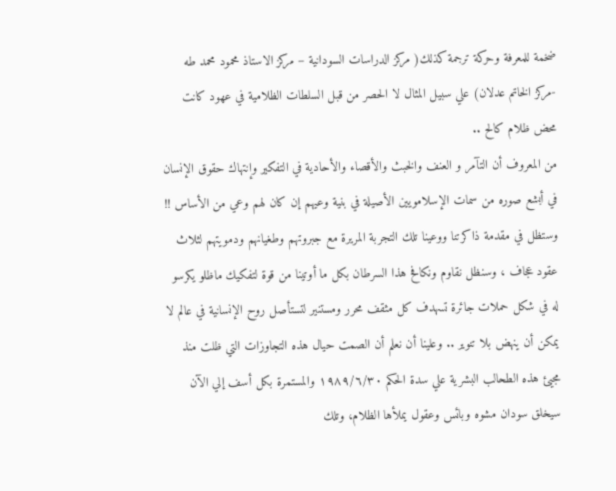ضخمة للمعرفة وحركة ترجمة كذلك( مركز الدراسات السودانية – مركز الاستاذ محمود محمد طه -مركز الخاتم عدلان) علي سبيل المثال لا الحصر من قبل السلطات الظلامية في عهود كانت محض ظلام كالح ..
من المعروف أن التآمر و العنف والخبث والأقصاء والأحادية في التفكير وإنتهاك حقوق الإنسان في أبشع صوره من سمات الإسلامويين الأصيلة في بنية وعيهم إن كان لهم وعي من الأساس !! وستظل في مقدمة ذاكرتنا ووعينا تلك التجربة المريرة مع جبروتهم وطغيانهم ودمويتهم لثلاث عقود عجاف ، وسنظل نقاوم ونكافح هذا السرطان بكل ما أوتينا من قوة لتفكيك ماظلو يكرسو له في شكل حملات جائرة تسهدف كل مثقف محرر ومستنير لتستأصل روح الإنسانية في عالم لا يمكن أن ينهض بلا تنوير .. وعلينا أن نعلم أن الصمت حيال هذه التجاوزات التي ظلت منذ مجيئ هذه الطحالب البشرية علي سدة الحكم ١٩٨٩/٦/٣٠ والمستمرة بكل أسف إلي الآن سيخلق سودان مشوه وبائس وعقول يملأها الظلام، وتلك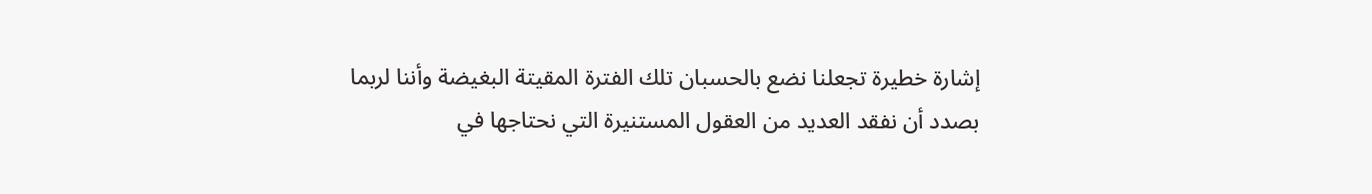إشارة خطيرة تجعلنا نضع بالحسبان تلك الفترة المقيتة البغيضة وأننا لربما بصدد أن نفقد العديد من العقول المستنيرة التي نحتاجها في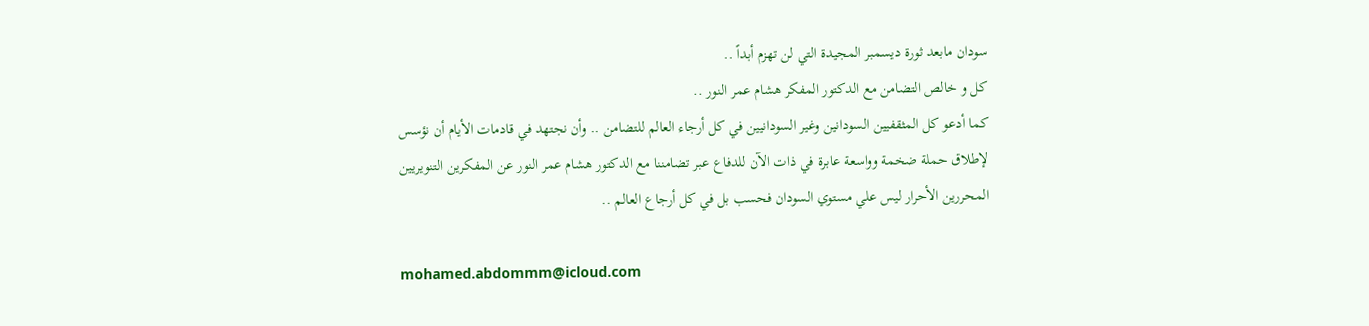سودان مابعد ثورة ديسمبر المجيدة التي لن تهزم أبداً ..
كل و خالص التضامن مع الدكتور المفكر هشام عمر النور ..
كما أدعو كل المثقفيين السودانين وغير السودانيين في كل أرجاء العالم للتضامن .. وأن نجتهد في قادمات الأيام أن نؤسس لإطلاق حملة ضخمة وواسعة عابرة في ذات الآن للدفاع عبر تضامننا مع الدكتور هشام عمر النور عن المفكرين التنويريين المحررين الأحرار ليس علي مستوي السودان فحسب بل في كل أرجاع العالم ..

mohamed.abdommm@icloud.com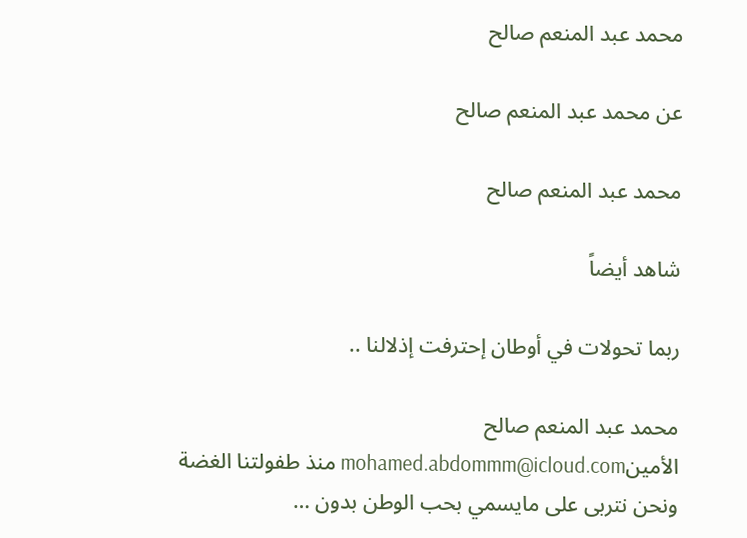محمد عبد المنعم صالح

عن محمد عبد المنعم صالح

محمد عبد المنعم صالح

شاهد أيضاً

ربما تحولات في أوطان إحترفت إذلالنا ..

محمد عبد المنعم صالح الأمينmohamed.abdommm@icloud.com منذ طفولتنا الغضة ونحن نتربى على مايسمي بحب الوطن بدون …